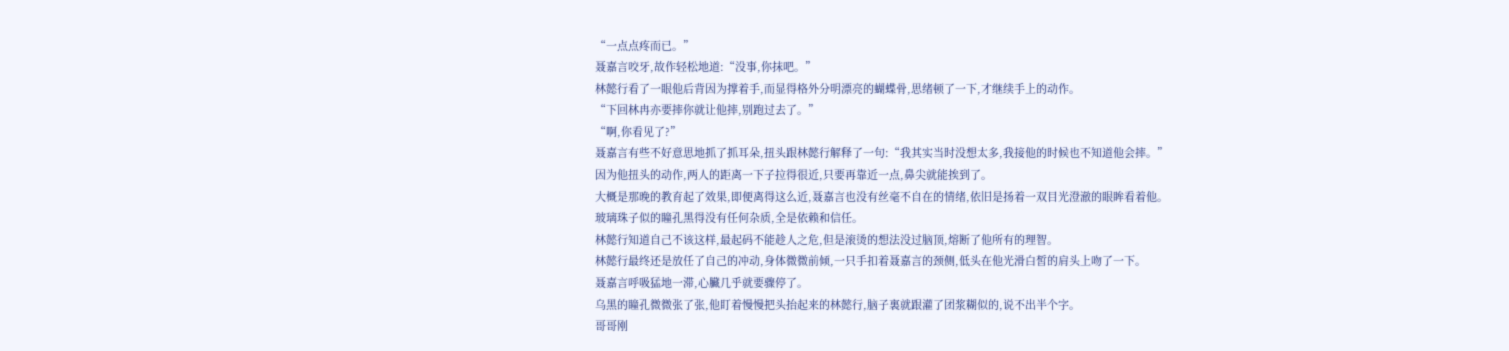“一点点疼而已。”
聂嘉言咬牙,故作轻松地道:“没事,你抹吧。”
林懿行看了一眼他后背因为撑着手,而显得格外分明漂亮的蝴蝶骨,思绪顿了一下,才继续手上的动作。
“下回林冉亦要摔你就让他摔,别跑过去了。”
“啊,你看见了?”
聂嘉言有些不好意思地抓了抓耳朵,扭头跟林懿行解释了一句:“我其实当时没想太多,我接他的时候也不知道他会摔。”
因为他扭头的动作,两人的距离一下子拉得很近,只要再靠近一点,鼻尖就能挨到了。
大概是那晚的教育起了效果,即便离得这么近,聂嘉言也没有丝毫不自在的情绪,依旧是扬着一双目光澄澈的眼眸看着他。
玻璃珠子似的瞳孔黑得没有任何杂质,全是依赖和信任。
林懿行知道自己不该这样,最起码不能趁人之危,但是滚烫的想法没过脑顶,熔断了他所有的理智。
林懿行最终还是放任了自己的冲动,身体微微前倾,一只手扣着聂嘉言的颈侧,低头在他光滑白皙的肩头上吻了一下。
聂嘉言呼吸猛地一滞,心臟几乎就要骤停了。
乌黑的瞳孔微微张了张,他盯着慢慢把头抬起来的林懿行,脑子裏就跟灌了团浆糊似的,说不出半个字。
哥哥刚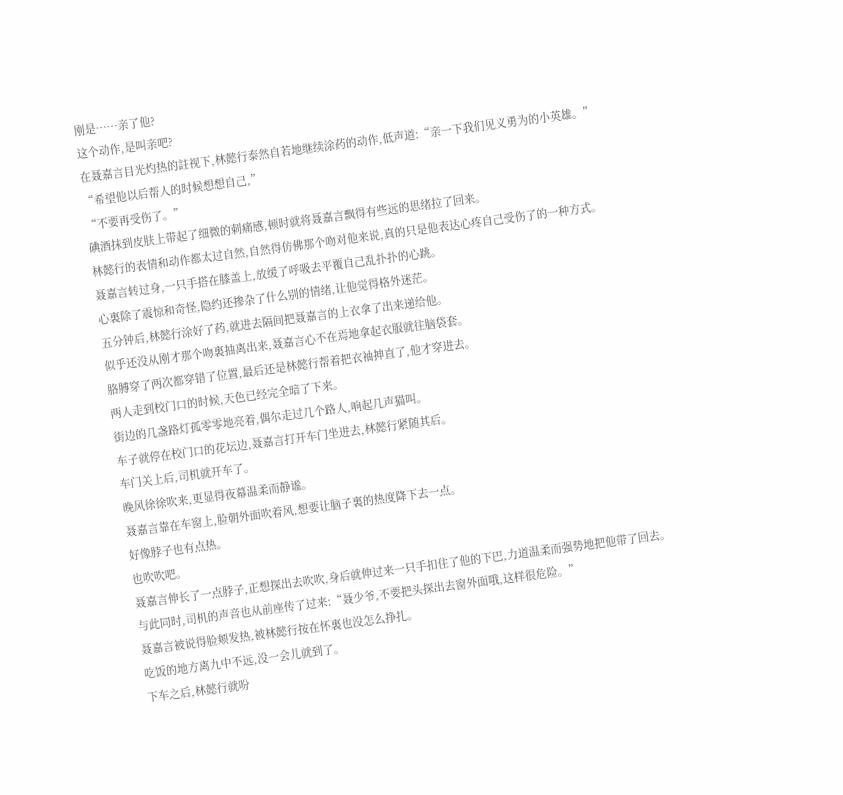刚是……亲了他?
这个动作,是叫亲吧?
在聂嘉言目光灼热的註视下,林懿行泰然自若地继续涂药的动作,低声道:“亲一下我们见义勇为的小英雄。”
“希望他以后帮人的时候想想自己,”
“不要再受伤了。”
碘酒抹到皮肤上带起了细微的刺痛感,顿时就将聂嘉言飘得有些远的思绪拉了回来。
林懿行的表情和动作都太过自然,自然得仿佛那个吻对他来说,真的只是他表达心疼自己受伤了的一种方式。
聂嘉言转过身,一只手搭在膝盖上,放缓了呼吸去平覆自己乱扑扑的心跳。
心裏除了震惊和奇怪,隐约还掺杂了什么别的情绪,让他觉得格外迷茫。
五分钟后,林懿行涂好了药,就进去隔间把聂嘉言的上衣拿了出来递给他。
似乎还没从刚才那个吻裏抽离出来,聂嘉言心不在焉地拿起衣服就往脑袋套。
胳膊穿了两次都穿错了位置,最后还是林懿行帮着把衣袖抻直了,他才穿进去。
两人走到校门口的时候,天色已经完全暗了下来。
街边的几盏路灯孤零零地亮着,偶尔走过几个路人,响起几声猫叫。
车子就停在校门口的花坛边,聂嘉言打开车门坐进去,林懿行紧随其后。
车门关上后,司机就开车了。
晚风徐徐吹来,更显得夜幕温柔而静谧。
聂嘉言靠在车窗上,脸朝外面吹着风,想要让脑子裏的热度降下去一点。
好像脖子也有点热。
也吹吹吧。
聂嘉言伸长了一点脖子,正想探出去吹吹,身后就伸过来一只手扣住了他的下巴,力道温柔而强势地把他带了回去。
与此同时,司机的声音也从前座传了过来:“聂少爷,不要把头探出去窗外面哦,这样很危险。”
聂嘉言被说得脸颊发热,被林懿行按在怀裏也没怎么挣扎。
吃饭的地方离九中不远,没一会儿就到了。
下车之后,林懿行就吩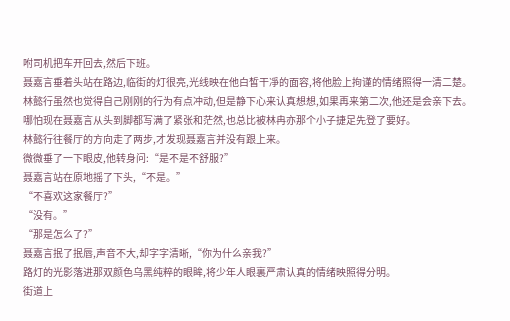咐司机把车开回去,然后下班。
聂嘉言垂着头站在路边,临街的灯很亮,光线映在他白皙干凈的面容,将他脸上拘谨的情绪照得一清二楚。
林懿行虽然也觉得自己刚刚的行为有点冲动,但是静下心来认真想想,如果再来第二次,他还是会亲下去。
哪怕现在聂嘉言从头到脚都写满了紧张和茫然,也总比被林冉亦那个小子捷足先登了要好。
林懿行往餐厅的方向走了两步,才发现聂嘉言并没有跟上来。
微微垂了一下眼皮,他转身问:“是不是不舒服?”
聂嘉言站在原地摇了下头,“不是。”
“不喜欢这家餐厅?”
“没有。”
“那是怎么了?”
聂嘉言抿了抿唇,声音不大,却字字清晰,“你为什么亲我?”
路灯的光影落进那双颜色乌黑纯粹的眼眸,将少年人眼裏严肃认真的情绪映照得分明。
街道上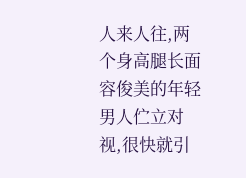人来人往,两个身高腿长面容俊美的年轻男人伫立对视,很快就引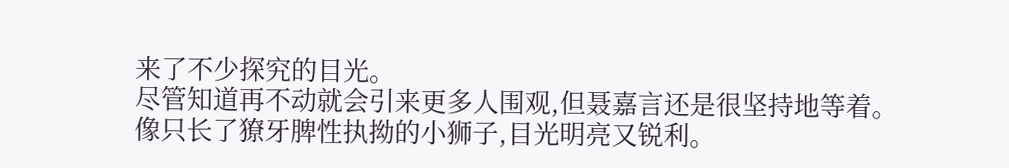来了不少探究的目光。
尽管知道再不动就会引来更多人围观,但聂嘉言还是很坚持地等着。
像只长了獠牙脾性执拗的小狮子,目光明亮又锐利。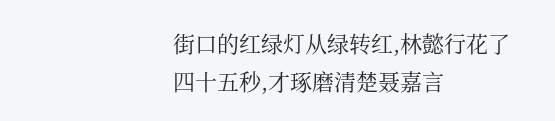街口的红绿灯从绿转红,林懿行花了四十五秒,才琢磨清楚聂嘉言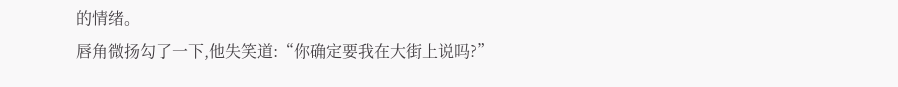的情绪。
唇角微扬勾了一下,他失笑道:“你确定要我在大街上说吗?”